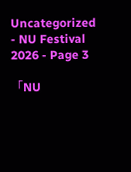Uncategorized - NU Festival 2026 - Page 3

「NU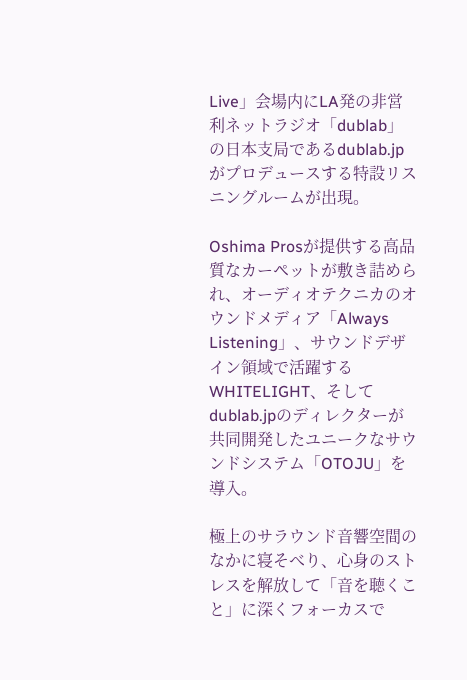Live」会場内にLA発の非営利ネットラジオ「dublab」の日本支局であるdublab.jpがプロデュースする特設リスニングルームが出現。

Oshima Prosが提供する高品質なカーペットが敷き詰められ、オーディオテクニカのオウンドメディア「Always Listening」、サウンドデザイン領域で活躍するWHITELIGHT、そしてdublab.jpのディレクターが共同開発したユニークなサウンドシステム「OTOJU」を導入。

極上のサラウンド音響空間のなかに寝そべり、心身のストレスを解放して「音を聴くこと」に深くフォーカスで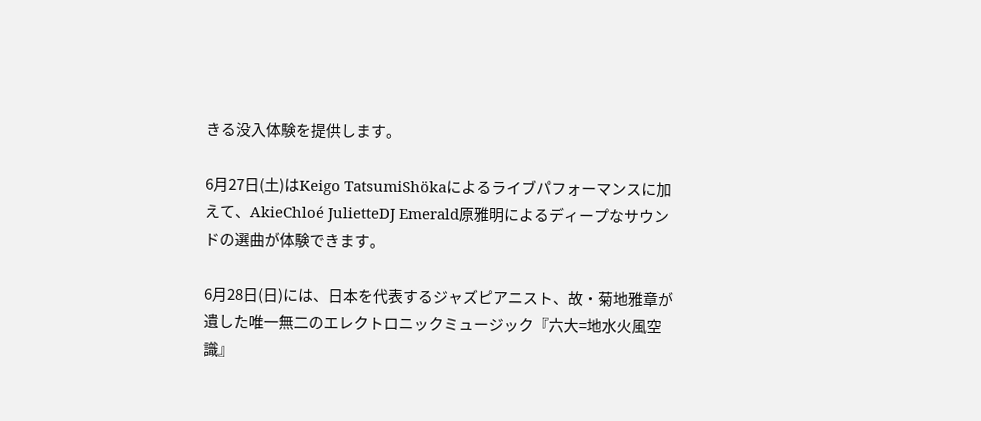きる没入体験を提供します。

6⽉27⽇(⼟)はKeigo TatsumiShökaによるライブパフォーマンスに加えて、AkieChloé JulietteDJ Emerald原雅明によるディープなサウンドの選曲が体験できます。

6⽉28⽇(⽇)には、日本を代表するジャズピアニスト、故・菊地雅章が遺した唯一無二のエレクトロニックミュージック『六大=地水火風空識』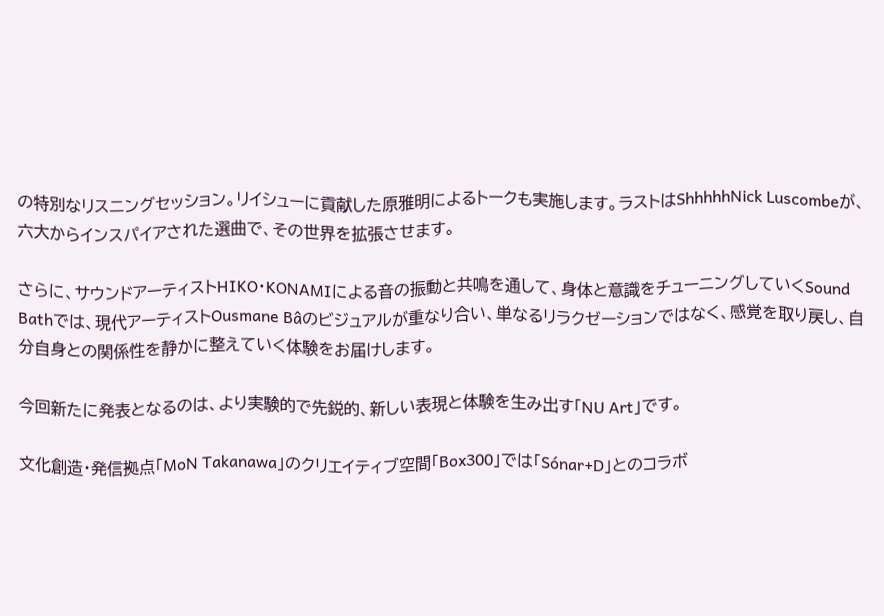の特別なリスニングセッション。リイシューに貢献した原雅明によるトークも実施します。ラストはShhhhhNick Luscombeが、六大からインスパイアされた選曲で、その世界を拡張させます。

さらに、サウンドアーティストHIKO・KONAMIによる音の振動と共鳴を通して、身体と意識をチューニングしていくSound Bathでは、現代アーティストOusmane Bâのビジュアルが重なり合い、単なるリラクゼーションではなく、感覚を取り戻し、自分自身との関係性を静かに整えていく体験をお届けします。

今回新たに発表となるのは、より実験的で先鋭的、新しい表現と体験を生み出す「NU Art」です。

文化創造・発信拠点「MoN Takanawa」のクリエイティブ空間「Box300」では「Sónar+D」とのコラボ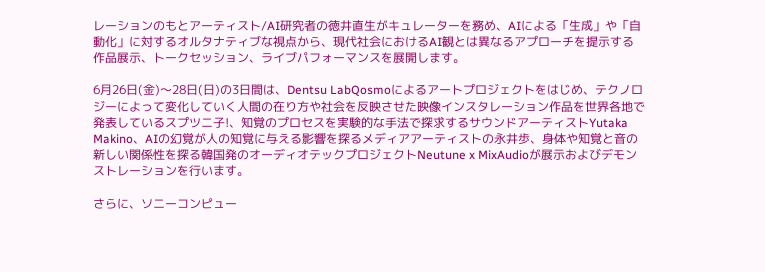レーションのもとアーティスト/AI研究者の徳井直生がキュレーターを務め、AIによる「生成」や「自動化」に対するオルタナティブな視点から、現代社会におけるAI観とは異なるアプローチを提示する作品展示、トークセッション、ライブパフォーマンスを展開します。

6月26日(金)〜28日(日)の3日間は、Dentsu LabQosmoによるアートプロジェクトをはじめ、テクノロジーによって変化していく人間の在り方や社会を反映させた映像インスタレーション作品を世界各地で発表しているスプツニ子!、知覚のプロセスを実験的な手法で探求するサウンドアーティストYutaka Makino、AIの幻覚が人の知覚に与える影響を探るメディアアーティストの永井歩、身体や知覚と音の新しい関係性を探る韓国発のオーディオテックプロジェクトNeutune x MixAudioが展示およびデモンストレーションを行います。

さらに、ソニーコンピュー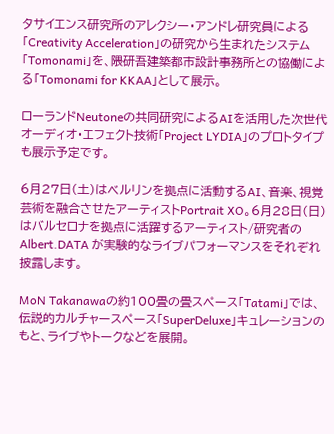タサイエンス研究所のアレクシー・アンドレ研究員による「Creativity Acceleration」の研究から生まれたシステム「Tomonami」を、隈研吾建築都市設計事務所との協働による「Tomonami for KKAA」として展示。

ローランドNeutoneの共同研究によるAIを活用した次世代オーディオ・エフェクト技術「Project LYDIA」のプロトタイプも展示予定です。

6月27日(土)はベルリンを拠点に活動するAI、音楽、視覚芸術を融合させたアーティストPortrait XO。6月28日(日)はバルセロナを拠点に活躍するアーティスト/研究者のAlbert.DATA が実験的なライブパフォーマンスをそれぞれ披露します。

MoN Takanawaの約100畳の畳スペース「Tatami」では、伝説的カルチャースペース「SuperDeluxe」キュレーションのもと、ライブやトークなどを展開。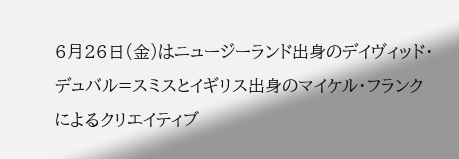6月26日(金)はニュージーランド出身のデイヴィッド・デュバル=スミスとイギリス出身のマイケル・フランクによるクリエイティブ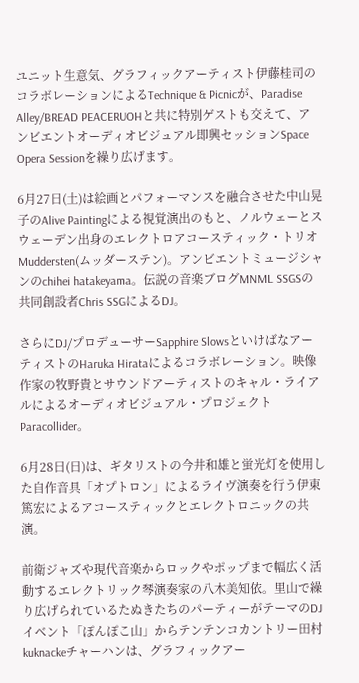ユニット生意気、グラフィックアーティスト伊藤桂司のコラボレーションによるTechnique & Picnicが、Paradise Alley/BREAD PEACERUOHと共に特別ゲストも交えて、アンビエントオーディオビジュアル即興セッションSpace Opera Sessionを繰り広げます。

6月27日(土)は絵画とパフォーマンスを融合させた中山晃子のAlive Paintingによる視覚演出のもと、ノルウェーとスウェーデン出身のエレクトロアコースティック・トリオMuddersten(ムッダーステン)。アンビエントミュージシャンのchihei hatakeyama。伝説の音楽ブログMNML SSGSの共同創設者Chris SSGによるDJ。

さらにDJ/プロデューサーSapphire SlowsといけばなアーティストのHaruka Hirataによるコラボレーション。映像作家の牧野貴とサウンドアーティストのキャル・ライアルによるオーディオビジュアル・プロジェクトParacollider。

6月28日(日)は、ギタリストの今井和雄と蛍光灯を使用した自作音具「オプトロン」によるライヴ演奏を行う伊東篤宏によるアコースティックとエレクトロニックの共演。

前衛ジャズや現代音楽からロックやポップまで幅広く活動するエレクトリック琴演奏家の八木美知依。里山で繰り広げられているたぬきたちのパーティーがテーマのDJイベント「ぽんぽこ山」からテンテンコカントリー田村kuknackeチャーハンは、グラフィックアー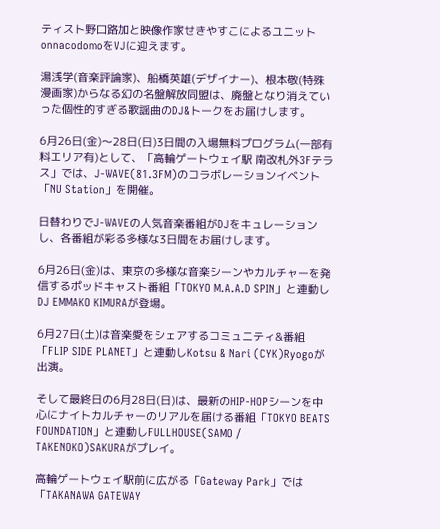ティスト野口路加と映像作家せきやすこによるユニットonnacodomoをVJに迎えます。

湯浅学(音楽評論家)、船橋英雄(デザイナー)、根本敬(特殊漫画家)からなる幻の名盤解放同盟は、廃盤となり消えていった個性的すぎる歌謡曲のDJ&トークをお届けします。

6月26日(金)〜28日(日)3日間の入場無料プログラム(一部有料エリア有)として、「高輪ゲートウェイ駅 南改札外3Fテラス」では、J-WAVE(81.3FM)のコラボレーションイベント「NU Station」を開催。

日替わりでJ-WAVEの人気音楽番組がDJをキュレーションし、各番組が彩る多様な3日間をお届けします。

6月26日(金)は、東京の多様な音楽シーンやカルチャーを発信するポッドキャスト番組「TOKYO M.A.A.D SPIN」と連動しDJ EMMAKO KIMURAが登場。

6月27日(土)は音楽愛をシェアするコミュニティ&番組「FLIP SIDE PLANET」と連動しKotsu & Nari (CYK)Ryogoが出演。

そして最終日の6月28日(日)は、最新のHIP-HOPシーンを中心にナイトカルチャーのリアルを届ける番組「TOKYO BEATS FOUNDATION」と連動しFULLHOUSE(SAMO / TAKENOKO)SAKURAがプレイ。

高輪ゲートウェイ駅前に広がる「Gateway Park」では「TAKANAWA GATEWAY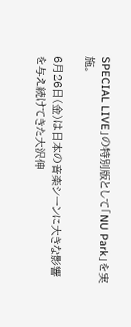SPECIAL LIVE」の特別版として「NU Park」を実施。

6月26日(金)は日本の音楽シーンに大きな影響を与え続けてきた大沢伸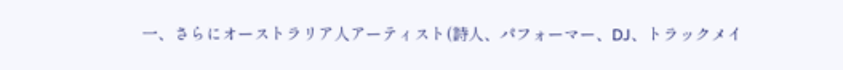一、さらにオーストラリア人アーティスト(詩人、パフォーマー、DJ、トラックメイ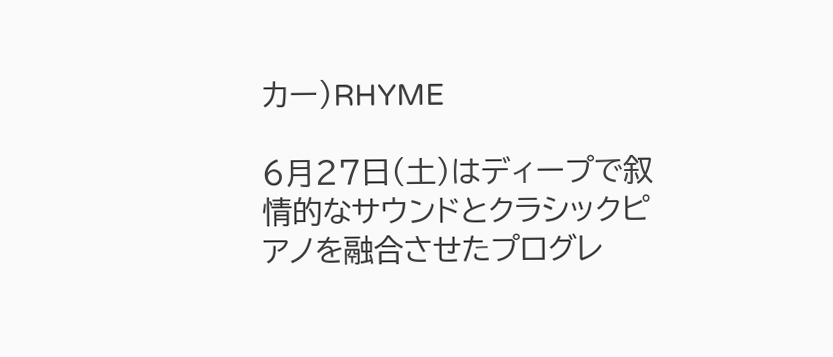カー)RHYME

6月27日(土)はディープで叙情的なサウンドとクラシックピアノを融合させたプログレ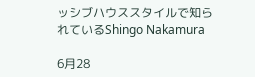ッシブハウススタイルで知られているShingo Nakamura

6月28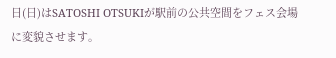日(日)はSATOSHI OTSUKIが駅前の公共空間をフェス会場に変貌させます。